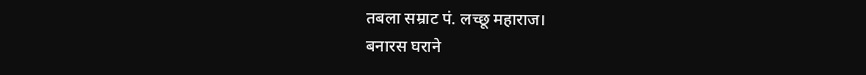तबला सम्राट पं. लच्छू महाराज।
बनारस घराने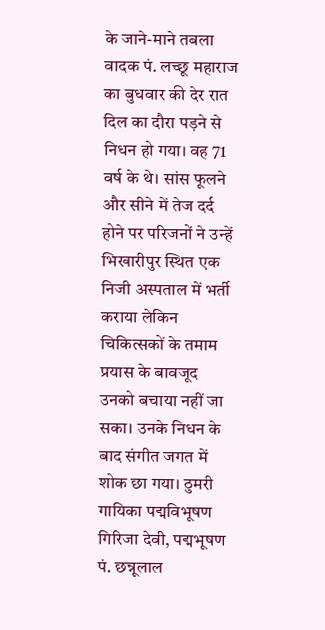के जाने-माने तबला वादक पं. लच्छू महाराज का बुधवार की देर रात दिल का दौरा पड़ने से निधन हो गया। वह 71 वर्ष के थे। सांस फूलने और सीने में तेज दर्द होने पर परिजनों ने उन्हें भिखारीपुर स्थित एक निजी अस्पताल में भर्ती कराया लेकिन चिकित्सकों के तमाम प्रयास के बावजूद उनको बचाया नहीं जा सका। उनके निधन के बाद संगीत जगत में शोक छा गया। ठुमरी गायिका पद्मविभूषण गिरिजा देवी, पद्मभूषण पं. छन्नूलाल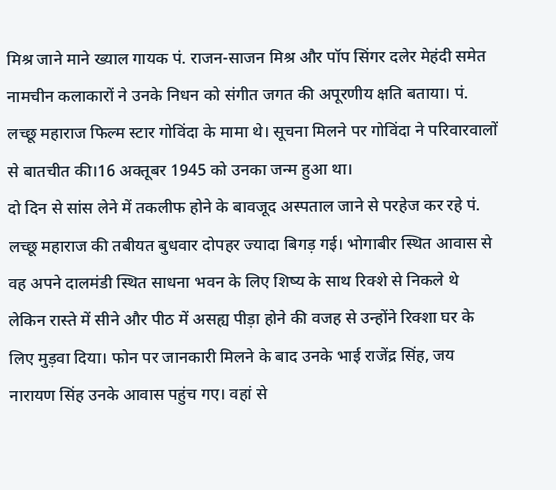मिश्र जाने माने ख्याल गायक पं. राजन-साजन मिश्र और पॉप सिंगर दलेर मेहंदी समेत नामचीन कलाकारों ने उनके निधन को संगीत जगत की अपूरणीय क्षति बताया। पं. लच्छू महाराज फिल्म स्टार गोविंदा के मामा थे। सूचना मिलने पर गोविंदा ने परिवारवालों से बातचीत की।16 अक्तूबर 1945 को उनका जन्म हुआ था।
दो दिन से सांस लेने में तकलीफ होने के बावजूद अस्पताल जाने से परहेज कर रहे पं. लच्छू महाराज की तबीयत बुधवार दोपहर ज्यादा बिगड़ गई। भोगाबीर स्थित आवास से वह अपने दालमंडी स्थित साधना भवन के लिए शिष्य के साथ रिक्शे से निकले थे लेकिन रास्ते में सीने और पीठ में असह्य पीड़ा होने की वजह से उन्होंने रिक्शा घर के लिए मुड़वा दिया। फोन पर जानकारी मिलने के बाद उनके भाई राजेंद्र सिंह, जय नारायण सिंह उनके आवास पहुंच गए। वहां से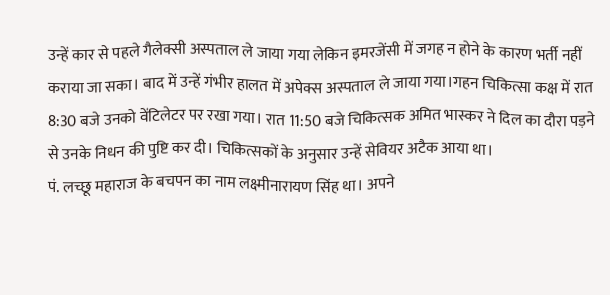उन्हें कार से पहले गैलेक्सी अस्पताल ले जाया गया लेकिन इमरजेंसी में जगह न होने के कारण भर्ती नहीं कराया जा सका। बाद में उन्हें गंभीर हालत में अपेक्स अस्पताल ले जाया गया।गहन चिकित्सा कक्ष में रात 8:30 बजे उनको वेंटिलेटर पर रखा गया। रात 11:50 बजे चिकित्सक अमित भास्कर ने दिल का दौरा पड़ने से उनके निधन की पुष्टि कर दी। चिकित्सकों के अनुसार उन्हें सेवियर अटैक आया था।
पं. लच्छू महाराज के बचपन का नाम लक्ष्मीनारायण सिंह था। अपने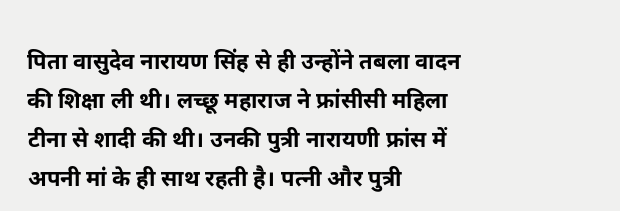पिता वासुदेव नारायण सिंह से ही उन्होंने तबला वादन की शिक्षा ली थी। लच्छू महाराज ने फ्रांसीसी महिला टीना से शादी की थी। उनकी पुत्री नारायणी फ्रांस में अपनी मां के ही साथ रहती है। पत्नी और पुत्री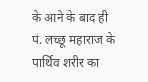के आने के बाद ही पं. लच्छू महाराज के पार्थिव शरीर का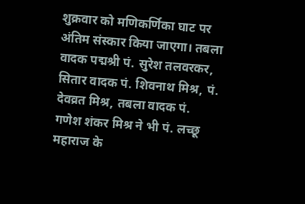शुक्रवार को मणिकर्णिका घाट पर अंतिम संस्कार किया जाएगा। तबला वादक पद्मश्री पं. सुरेश तलवरकर, सितार वादक पं. शिवनाथ मिश्र, पं. देवव्रत मिश्र, तबला वादक पं. गणेश शंकर मिश्र ने भी पं. लच्छू महाराज के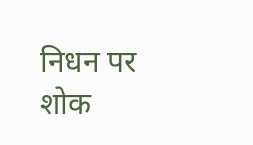निधन पर शोक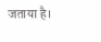जताया है।